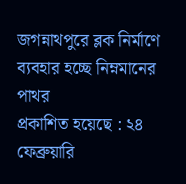জগন্নাথপুরে ব্লক নির্মাণে ব্যবহার হচ্ছে নিম্নমানের পাথর
প্রকাশিত হয়েছে : ২৪ ফেব্রুয়ারি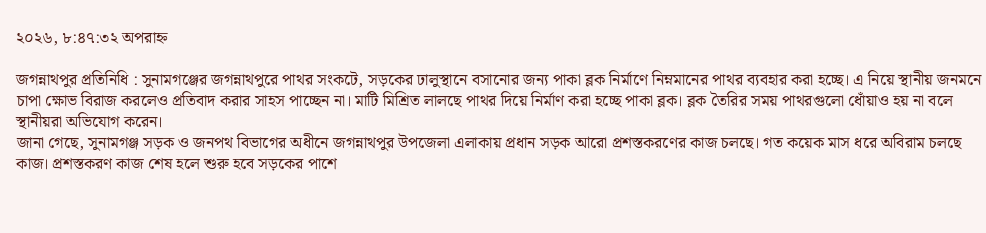২০২৬, ৮:৪৭:৩২ অপরাহ্ন

জগন্নাথপুর প্রতিনিধি : সুনামগঞ্জের জগন্নাথপুরে পাথর সংকটে, সড়কের ঢালুস্থানে বসানোর জন্য পাকা ব্লক নির্মাণে নিম্নমানের পাথর ব্যবহার করা হচ্ছে। এ নিয়ে স্থানীয় জনমনে চাপা ক্ষোভ বিরাজ করলেও প্রতিবাদ করার সাহস পাচ্ছেন না। মাটি মিশ্রিত লালছে পাথর দিয়ে নির্মাণ করা হচ্ছে পাকা ব্লক। ব্লক তৈরির সময় পাথরগুলো ধোঁয়াও হয় না বলে স্থানীয়রা অভিযোগ করেন।
জানা গেছে, সুনামগঞ্জ সড়ক ও জনপথ বিভাগের অধীনে জগন্নাথপুর উপজেলা এলাকায় প্রধান সড়ক আরো প্রশস্তকরণের কাজ চলছে। গত কয়েক মাস ধরে অবিরাম চলছে কাজ। প্রশস্তকরণ কাজ শেষ হলে শুরু হবে সড়কের পাশে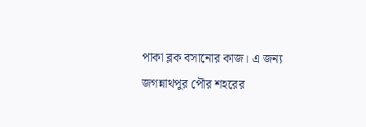পাকা ব্লক বসানোর কাজ। এ জন্য জগন্নাথপুর পৌর শহরের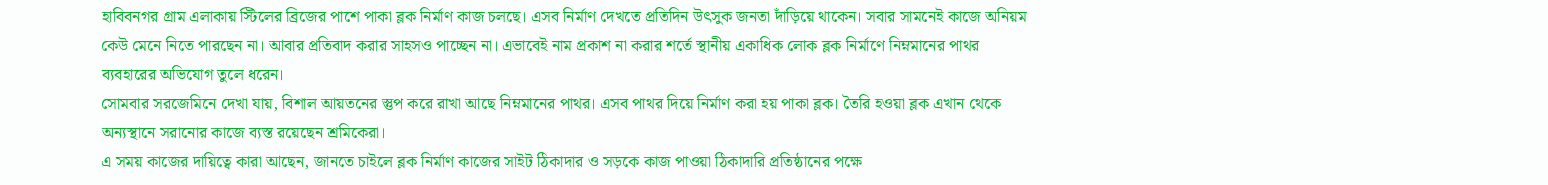হাবিবনগর গ্রাম এলাকায় স্টিলের ব্রিজের পাশে পাকা ব্লক নির্মাণ কাজ চলছে। এসব নির্মাণ দেখতে প্রতিদিন উৎসুক জনতা দাঁড়িয়ে থাকেন। সবার সামনেই কাজে অনিয়ম কেউ মেনে নিতে পারছেন না। আবার প্রতিবাদ করার সাহসও পাচ্ছেন না। এভাবেই নাম প্রকাশ না করার শর্তে স্থানীয় একাধিক লোক ব্লক নির্মাণে নিম্নমানের পাথর ব্যবহারের অভিযোগ তুলে ধরেন।
সোমবার সরজেমিনে দেখা যায়, বিশাল আয়তনের স্তুপ করে রাখা আছে নিম্নমানের পাথর। এসব পাথর দিয়ে নির্মাণ করা হয় পাকা ব্লক। তৈরি হওয়া ব্লক এখান থেকে অন্যস্থানে সরানোর কাজে ব্যস্ত রয়েছেন শ্রমিকেরা।
এ সময় কাজের দায়িত্বে কারা আছেন, জানতে চাইলে ব্লক নির্মাণ কাজের সাইট ঠিকাদার ও সড়কে কাজ পাওয়া ঠিকাদারি প্রতিষ্ঠানের পক্ষে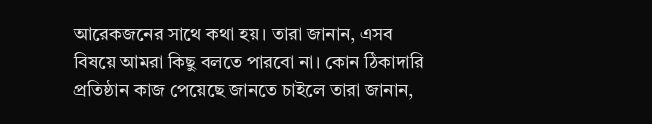আরেকজনের সাথে কথা হয়। তারা জানান, এসব বিষয়ে আমরা কিছু বলতে পারবো না। কোন ঠিকাদারি প্রতিষ্ঠান কাজ পেয়েছে জানতে চাইলে তারা জানান,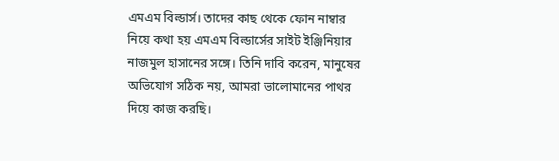এমএম বিল্ডার্স। তাদের কাছ থেকে ফোন নাম্বার নিয়ে কথা হয় এমএম বিল্ডার্সের সাইট ইঞ্জিনিয়ার নাজমুল হাসানের সঙ্গে। তিনি দাবি করেন, মানুষের অভিযোগ সঠিক নয়, আমরা ভালোমানের পাথর দিয়ে কাজ করছি।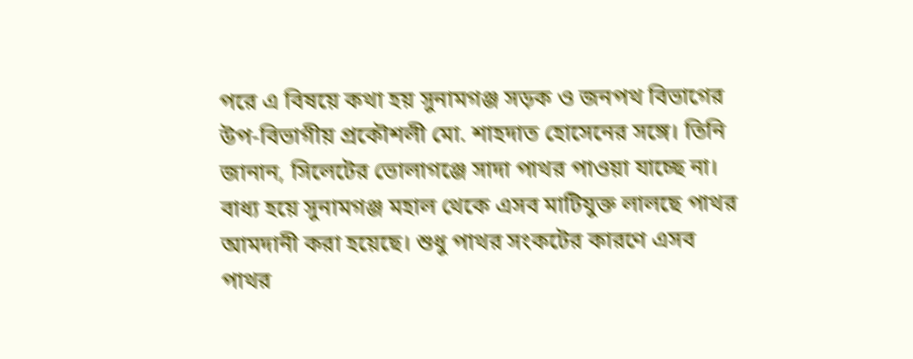পরে এ বিষয়ে কথা হয় সুনামগঞ্জ সড়ক ও জনপথ বিভাগের উপ-বিভাগীয় প্রকৌশলী মো. শাহদাত হোসেনের সঙ্গে। তিনি জানান, সিলেটের ভোলাগঞ্জে সাদা পাথর পাওয়া যাচ্ছে না। বাধ্য হয়ে সুনামগঞ্জ মহাল থেকে এসব মাটিযুক্ত লালছে পাথর আমদানী করা হয়েছে। শুধু পাথর সংকটের কারণে এসব পাথর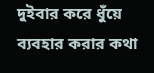দুইবার করে ধুঁয়ে ব্যবহার করার কথা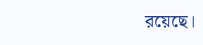রয়েছে।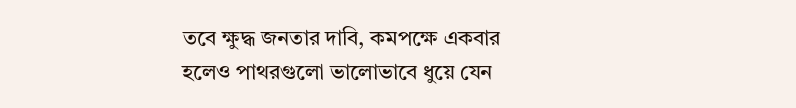তবে ক্ষুদ্ধ জনতার দাবি, কমপক্ষে একবার হলেও পাথরগুলো ভালোভাবে ধুয়ে যেন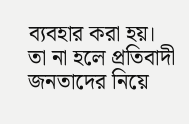ব্যবহার করা হয়। তা না হলে প্রতিবাদী জনতাদের নিয়ে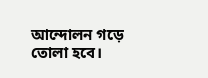আন্দোলন গড়ে তোলা হবে।